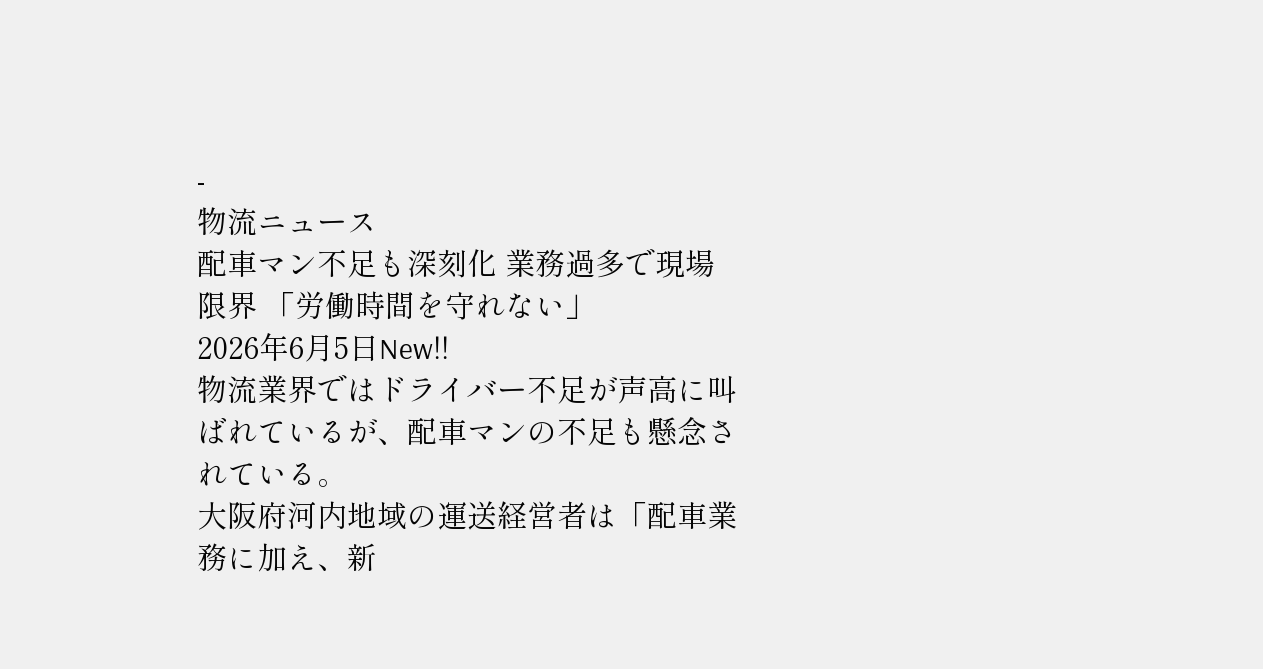-
物流ニュース
配車マン不足も深刻化 業務過多で現場限界 「労働時間を守れない」
2026年6月5日New!!
物流業界ではドライバー不足が声高に叫ばれているが、配車マンの不足も懸念されている。
大阪府河内地域の運送経営者は「配車業務に加え、新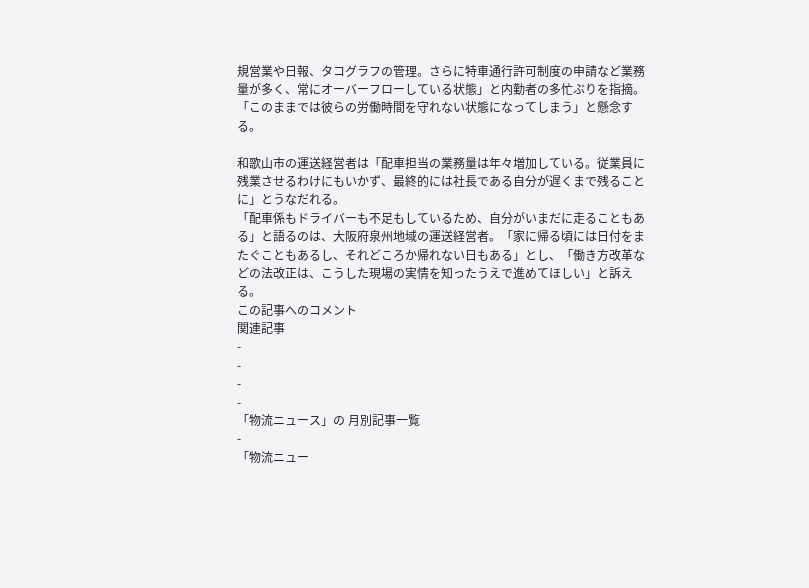規営業や日報、タコグラフの管理。さらに特車通行許可制度の申請など業務量が多く、常にオーバーフローしている状態」と内勤者の多忙ぶりを指摘。「このままでは彼らの労働時間を守れない状態になってしまう」と懸念する。

和歌山市の運送経営者は「配車担当の業務量は年々増加している。従業員に残業させるわけにもいかず、最終的には社長である自分が遅くまで残ることに」とうなだれる。
「配車係もドライバーも不足もしているため、自分がいまだに走ることもある」と語るのは、大阪府泉州地域の運送経営者。「家に帰る頃には日付をまたぐこともあるし、それどころか帰れない日もある」とし、「働き方改革などの法改正は、こうした現場の実情を知ったうえで進めてほしい」と訴える。
この記事へのコメント
関連記事
-
-
-
-
「物流ニュース」の 月別記事一覧
-
「物流ニュー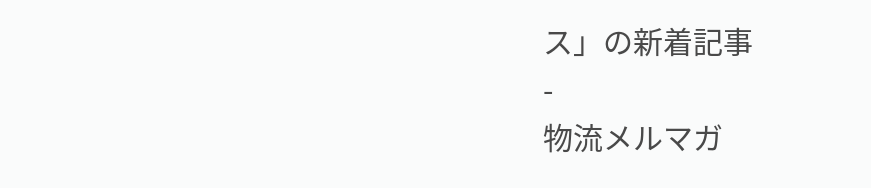ス」の新着記事
-
物流メルマガ